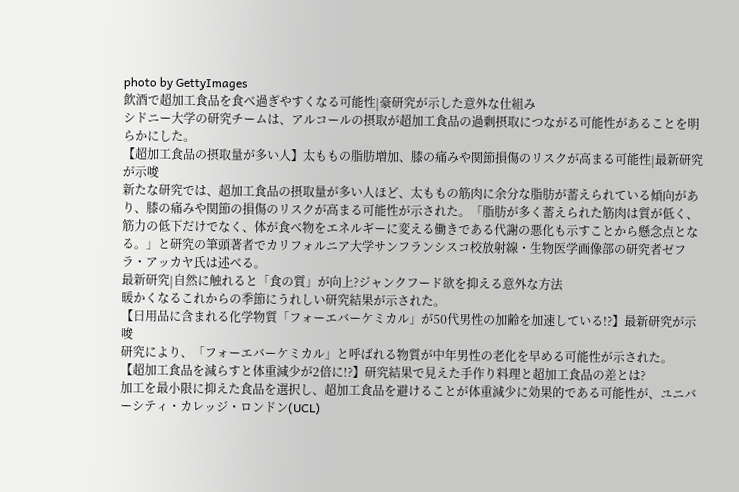photo by GettyImages
飲酒で超加工食品を食べ過ぎやすくなる可能性|豪研究が示した意外な仕組み
シドニー大学の研究チームは、アルコールの摂取が超加工食品の過剰摂取につながる可能性があることを明らかにした。
【超加工食品の摂取量が多い人】太ももの脂肪増加、膝の痛みや関節損傷のリスクが高まる可能性|最新研究が示唆
新たな研究では、超加工食品の摂取量が多い人ほど、太ももの筋肉に余分な脂肪が蓄えられている傾向があり、膝の痛みや関節の損傷のリスクが高まる可能性が示された。「脂肪が多く蓄えられた筋肉は質が低く、筋力の低下だけでなく、体が食べ物をエネルギーに変える働きである代謝の悪化も示すことから懸念点となる。」と研究の筆頭著者でカリフォルニア大学サンフランシスコ校放射線・生物医学画像部の研究者ゼフラ・アッカヤ氏は述べる。
最新研究|自然に触れると「食の質」が向上?ジャンクフード欲を抑える意外な方法
暖かくなるこれからの季節にうれしい研究結果が示された。
【日用品に含まれる化学物質「フォーエバーケミカル」が50代男性の加齢を加速している!?】最新研究が示唆
研究により、「フォーエバーケミカル」と呼ばれる物質が中年男性の老化を早める可能性が示された。
【超加工食品を減らすと体重減少が2倍に!?】研究結果で見えた手作り料理と超加工食品の差とは?
加工を最小限に抑えた食品を選択し、超加工食品を避けることが体重減少に効果的である可能性が、ユニバーシティ・カレッジ・ロンドン(UCL)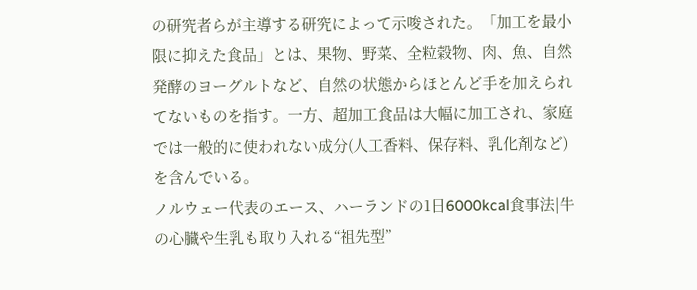の研究者らが主導する研究によって示唆された。「加工を最小限に抑えた食品」とは、果物、野菜、全粒穀物、肉、魚、自然発酵のヨーグルトなど、自然の状態からほとんど手を加えられてないものを指す。一方、超加工食品は大幅に加工され、家庭では一般的に使われない成分(人工香料、保存料、乳化剤など)を含んでいる。
ノルウェー代表のエース、ハーランドの1日6000kcal食事法|牛の心臓や生乳も取り入れる“祖先型”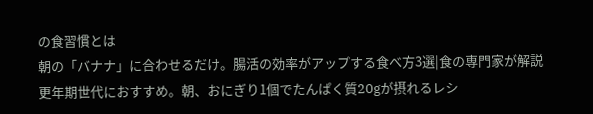の食習慣とは
朝の「バナナ」に合わせるだけ。腸活の効率がアップする食べ方3選|食の専門家が解説
更年期世代におすすめ。朝、おにぎり1個でたんぱく質20gが摂れるレシ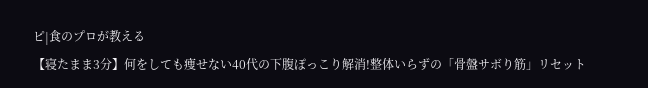ピ|食のプロが教える
【寝たまま3分】何をしても痩せない40代の下腹ぽっこり解消!整体いらずの「骨盤サボり筋」リセット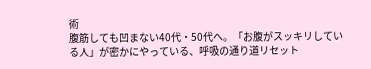術
腹筋しても凹まない40代・50代へ。「お腹がスッキリしている人」が密かにやっている、呼吸の通り道リセット